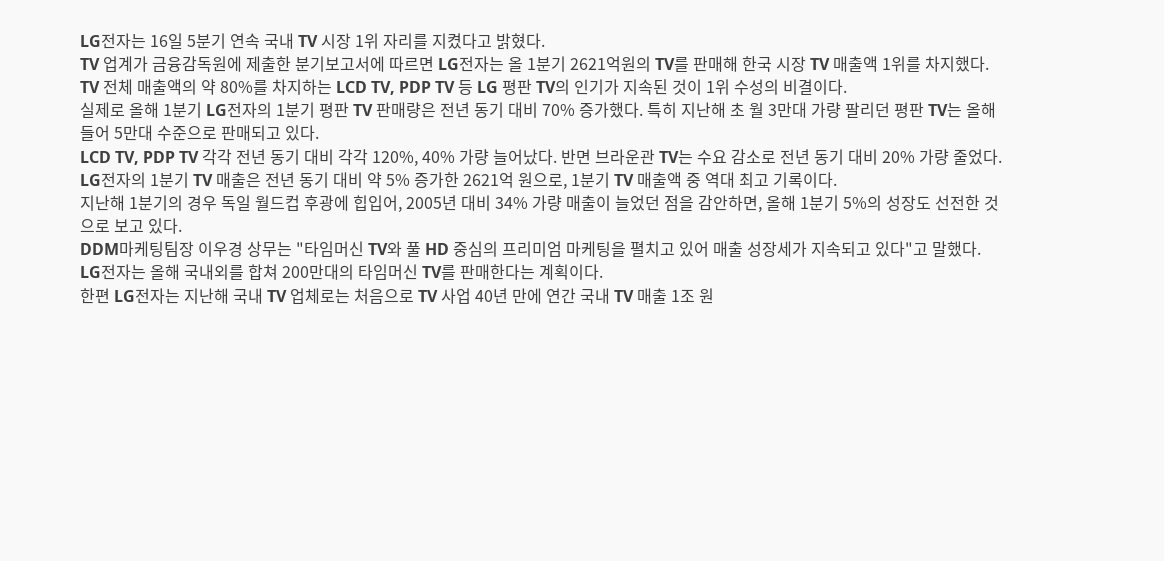LG전자는 16일 5분기 연속 국내 TV 시장 1위 자리를 지켰다고 밝혔다.
TV 업계가 금융감독원에 제출한 분기보고서에 따르면 LG전자는 올 1분기 2621억원의 TV를 판매해 한국 시장 TV 매출액 1위를 차지했다.
TV 전체 매출액의 약 80%를 차지하는 LCD TV, PDP TV 등 LG 평판 TV의 인기가 지속된 것이 1위 수성의 비결이다.
실제로 올해 1분기 LG전자의 1분기 평판 TV 판매량은 전년 동기 대비 70% 증가했다. 특히 지난해 초 월 3만대 가량 팔리던 평판 TV는 올해 들어 5만대 수준으로 판매되고 있다.
LCD TV, PDP TV 각각 전년 동기 대비 각각 120%, 40% 가량 늘어났다. 반면 브라운관 TV는 수요 감소로 전년 동기 대비 20% 가량 줄었다.
LG전자의 1분기 TV 매출은 전년 동기 대비 약 5% 증가한 2621억 원으로, 1분기 TV 매출액 중 역대 최고 기록이다.
지난해 1분기의 경우 독일 월드컵 후광에 힙입어, 2005년 대비 34% 가량 매출이 늘었던 점을 감안하면, 올해 1분기 5%의 성장도 선전한 것으로 보고 있다.
DDM마케팅팀장 이우경 상무는 "타임머신 TV와 풀 HD 중심의 프리미엄 마케팅을 펼치고 있어 매출 성장세가 지속되고 있다"고 말했다.
LG전자는 올해 국내외를 합쳐 200만대의 타임머신 TV를 판매한다는 계획이다.
한편 LG전자는 지난해 국내 TV 업체로는 처음으로 TV 사업 40년 만에 연간 국내 TV 매출 1조 원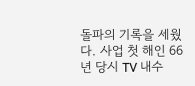돌파의 기록을 세웠다. 사업 첫 해인 66년 당시 TV 내수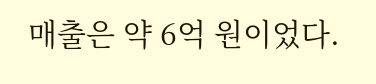매출은 약 6억 원이었다.